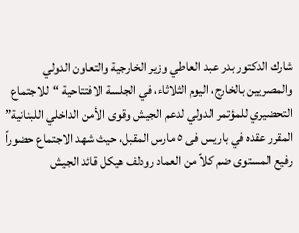شارك الدكتور بدر عبد العاطي وزير الخارجية والتعاون الدولي والمصريين بالخارج، اليوم الثلاثاء، في الجلسة الافتتاحية “للاجتماع التحضيري للمؤتمر الدولي لدعم الجيش وقوى الأمن الداخلي اللبنانية” المقرر عقده في باريس فى ٥ مارس المقبل، حيث شهد الاجتماع حضوراً رفيع المستوى ضم كلاً من العماد رودلف هيكل قائد الجيش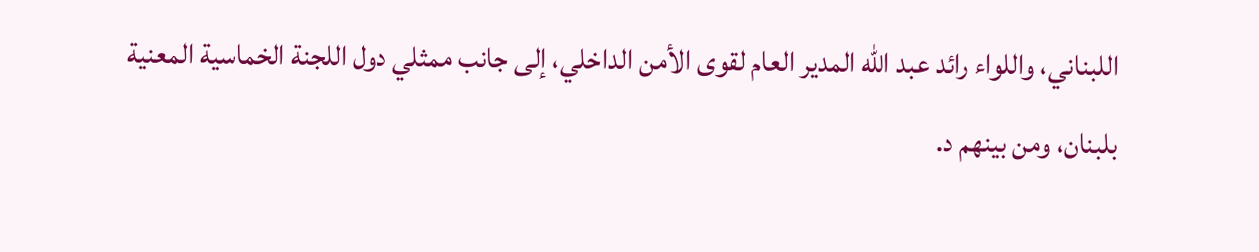اللبناني، واللواء رائد عبد الله المدير العام لقوى الأمن الداخلي، إلى جانب ممثلي دول اللجنة الخماسية المعنية بلبنان، ومن بينهم د.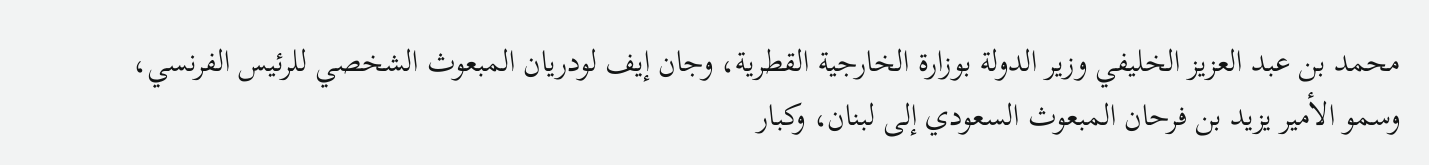محمد بن عبد العزيز الخليفي وزير الدولة بوزارة الخارجية القطرية، وجان إيف لودريان المبعوث الشخصي للرئيس الفرنسي، وسمو الأمير يزيد بن فرحان المبعوث السعودي إلى لبنان، وكبار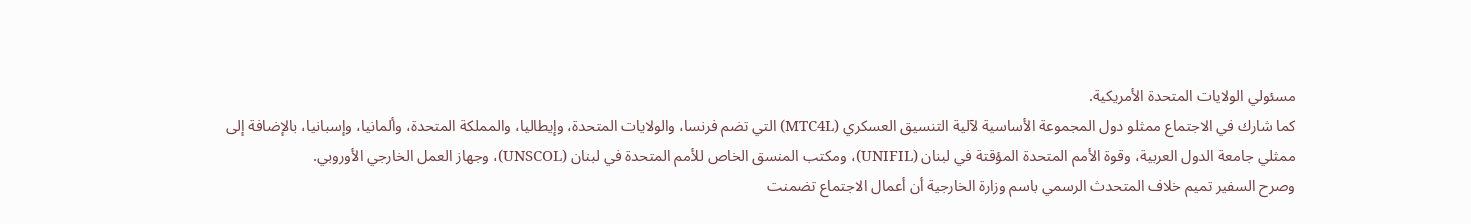مسئولي الولايات المتحدة الأمريكية.
كما شارك في الاجتماع ممثلو دول المجموعة الأساسية لآلية التنسيق العسكري (MTC4L) التي تضم فرنسا، والولايات المتحدة، وإيطاليا، والمملكة المتحدة، وألمانيا، وإسبانيا، بالإضافة إلى ممثلي جامعة الدول العربية، وقوة الأمم المتحدة المؤقتة في لبنان (UNIFIL)، ومكتب المنسق الخاص للأمم المتحدة في لبنان (UNSCOL)، وجهاز العمل الخارجي الأوروبي.
وصرح السفير تميم خلاف المتحدث الرسمي باسم وزارة الخارجية أن أعمال الاجتماع تضمنت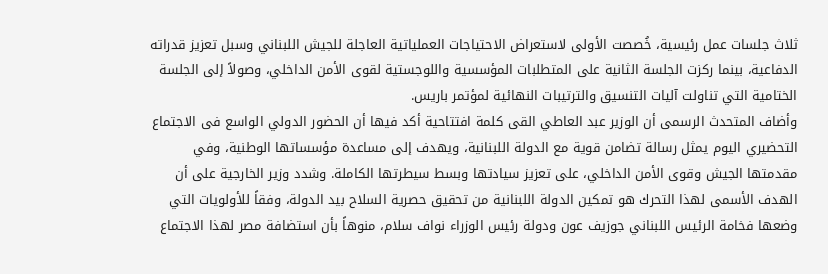ثلاث جلسات عمل رئيسية، خُصصت الأولى لاستعراض الاحتياجات العملياتية العاجلة للجيش اللبناني وسبل تعزيز قدراته الدفاعية، بينما ركزت الجلسة الثانية على المتطلبات المؤسسية واللوجستية لقوى الأمن الداخلي، وصولاً إلى الجلسة الختامية التي تناولت آليات التنسيق والترتيبات النهائية لمؤتمر باريس.
وأضاف المتحدث الرسمى أن الوزير عبد العاطي القى كلمة افتتاحية أكد فيها أن الحضور الدولي الواسع فى الاجتماع التحضيري اليوم يمثل رسالة تضامن قوية مع الدولة اللبنانية، ويهدف إلى مساعدة مؤسساتها الوطنية، وفي مقدمتها الجيش وقوى الأمن الداخلي، على تعزيز سيادتها وبسط سيطرتها الكاملة. وشدد وزير الخارجية على أن الهدف الأسمى لهذا التحرك هو تمكين الدولة اللبنانية من تحقيق حصرية السلاح بيد الدولة، وفقاً للأولويات التي وضعها فخامة الرئيس اللبناني جوزيف عون ودولة رئيس الوزراء نواف سلام، منوهاً بأن استضافة مصر لهذا الاجتماع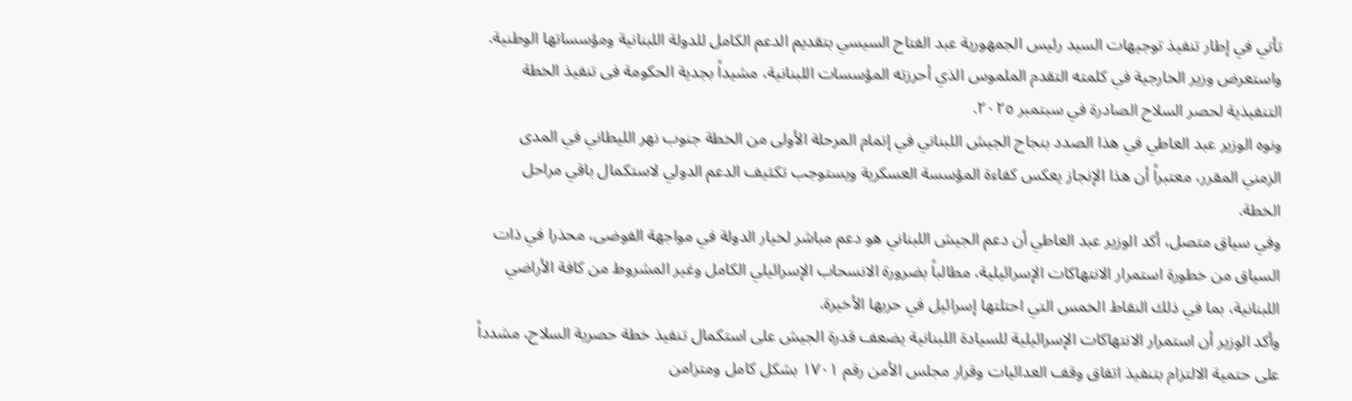تأتي في إطار تنفيذ توجيهات السيد رئيس الجمهورية عبد الفتاح السيسي بتقديم الدعم الكامل للدولة اللبنانية ومؤسساتها الوطنية.
واستعرض وزير الخارجية في كلمته التقدم الملموس الذي أحرزته المؤسسات اللبنانية، مشيداً بجدية الحكومة فى تنفيذ الخطة التنفيذية لحصر السلاح الصادرة في سبتمبر ٢٠٢٥.
ونوه الوزير عبد العاطي في هذا الصدد بنجاح الجيش اللبناني في إتمام المرحلة الأولى من الخطة جنوب نهر الليطاني في المدى الزمني المقرر، معتبراً أن هذا الإنجاز يعكس كفاءة المؤسسة العسكرية ويستوجب تكثيف الدعم الدولي لاستكمال باقي مراحل الخطة.
وفي سياق متصل، أكد الوزير عبد العاطي أن دعم الجيش اللبناني هو دعم مباشر لخيار الدولة في مواجهة الفوضى، محذرا في ذات السياق من خطورة استمرار الانتهاكات الإسرائيلية، مطالباً بضرورة الانسحاب الإسرائيلي الكامل وغير المشروط من كافة الأراضي اللبنانية، بما في ذلك النقاط الخمس التي احتلتها إسرائيل في حربها الأخيرة.
وأكد الوزير أن استمرار الانتهاكات الإسرائيلية للسيادة اللبنانية يضعف قدرة الجيش على استكمال تنفيذ خطة حصرية السلاح، مشدداً على حتمية الالتزام بتنفيذ اتفاق وقف العدائيات وقرار مجلس الأمن رقم ١٧٠١ بشكل كامل ومتزامن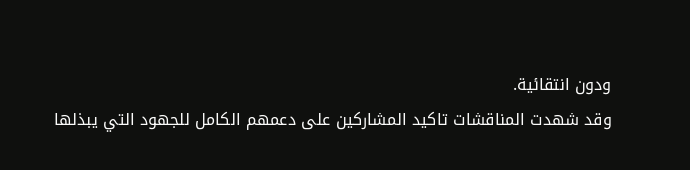ودون انتقائية.
وقد شهدت المناقشات تاكيد المشاركين على دعمهم الكامل للجهود التي يبذلها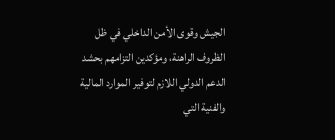الجيش وقوى الأمن الداخلي في ظل الظروف الراهنة، ومؤكدين التزامهم بحشد الدعم الدولي اللازم لتوفير الموارد المالية والفنية التي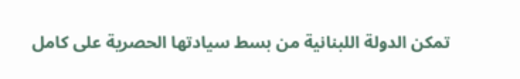تمكن الدولة اللبنانية من بسط سيادتها الحصرية على كامل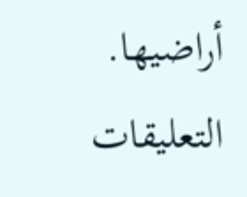أراضيها.
التعليقات